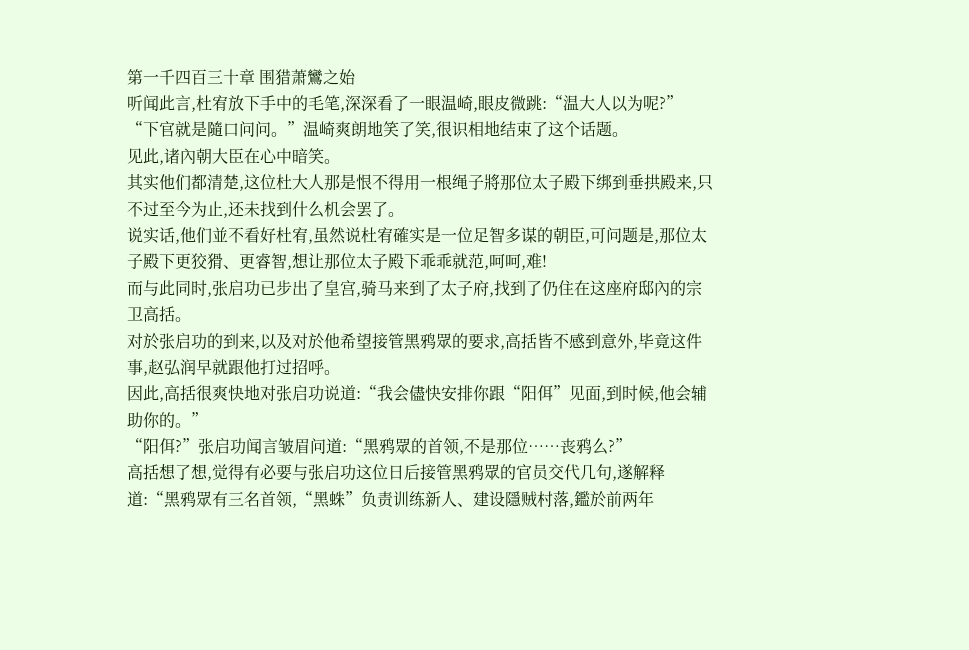第一千四百三十章 围猎萧鸞之始
听闻此言,杜宥放下手中的毛笔,深深看了一眼温崎,眼皮微跳:“温大人以为呢?”
“下官就是隨口问问。”温崎爽朗地笑了笑,很识相地结束了这个话题。
见此,诸內朝大臣在心中暗笑。
其实他们都清楚,这位杜大人那是恨不得用一根绳子將那位太子殿下绑到垂拱殿来,只不过至今为止,还未找到什么机会罢了。
说实话,他们並不看好杜宥,虽然说杜宥確实是一位足智多谋的朝臣,可问题是,那位太子殿下更狡猾、更睿智,想让那位太子殿下乖乖就范,呵呵,难!
而与此同时,张启功已步出了皇宫,骑马来到了太子府,找到了仍住在这座府邸內的宗卫高括。
对於张启功的到来,以及对於他希望接管黑鸦眾的要求,高括皆不感到意外,毕竟这件事,赵弘润早就跟他打过招呼。
因此,高括很爽快地对张启功说道:“我会儘快安排你跟“阳佴”见面,到时候,他会辅助你的。”
“阳佴?”张启功闻言皱眉问道:“黑鸦眾的首领,不是那位……丧鸦么?”
高括想了想,觉得有必要与张启功这位日后接管黑鸦眾的官员交代几句,遂解释道:“黑鸦眾有三名首领,“黑蛛”负责训练新人、建设隱贼村落,鑑於前两年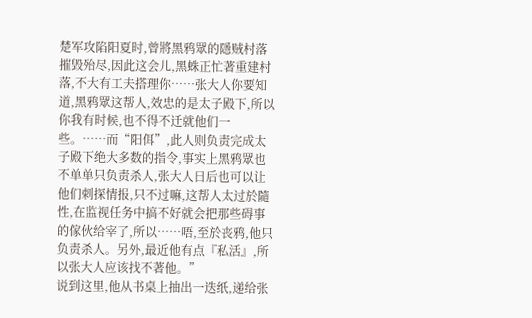楚军攻陷阳夏时,曾將黑鸦眾的隱贼村落摧毁殆尽,因此这会儿,黑蛛正忙著重建村落,不大有工夫搭理你……张大人你要知道,黑鸦眾这帮人,效忠的是太子殿下,所以你我有时候,也不得不迁就他们一些。……而“阳佴”,此人则负责完成太子殿下绝大多数的指令,事实上黑鸦眾也不单单只负责杀人,张大人日后也可以让他们刺探情报,只不过嘛,这帮人太过於隨性,在监视任务中搞不好就会把那些碍事的傢伙给宰了,所以……唔,至於丧鸦,他只负责杀人。另外,最近他有点『私活』,所以张大人应该找不著他。”
说到这里,他从书桌上抽出一迭纸,递给张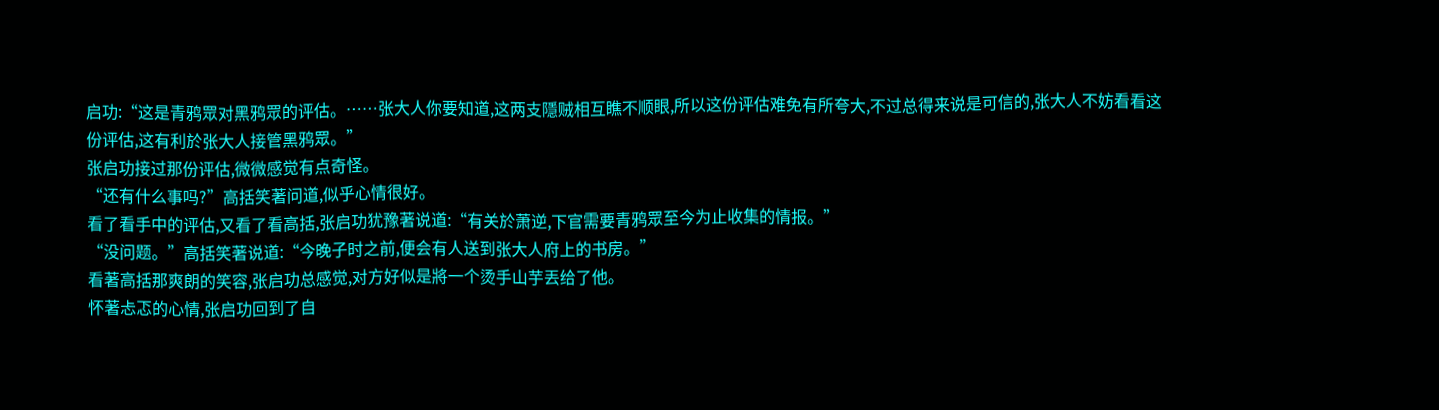启功:“这是青鸦眾对黑鸦眾的评估。……张大人你要知道,这两支隱贼相互瞧不顺眼,所以这份评估难免有所夸大,不过总得来说是可信的,张大人不妨看看这份评估,这有利於张大人接管黑鸦眾。”
张启功接过那份评估,微微感觉有点奇怪。
“还有什么事吗?”高括笑著问道,似乎心情很好。
看了看手中的评估,又看了看高括,张启功犹豫著说道:“有关於萧逆,下官需要青鸦眾至今为止收集的情报。”
“没问题。”高括笑著说道:“今晚子时之前,便会有人送到张大人府上的书房。”
看著高括那爽朗的笑容,张启功总感觉,对方好似是將一个烫手山芋丟给了他。
怀著忐忑的心情,张启功回到了自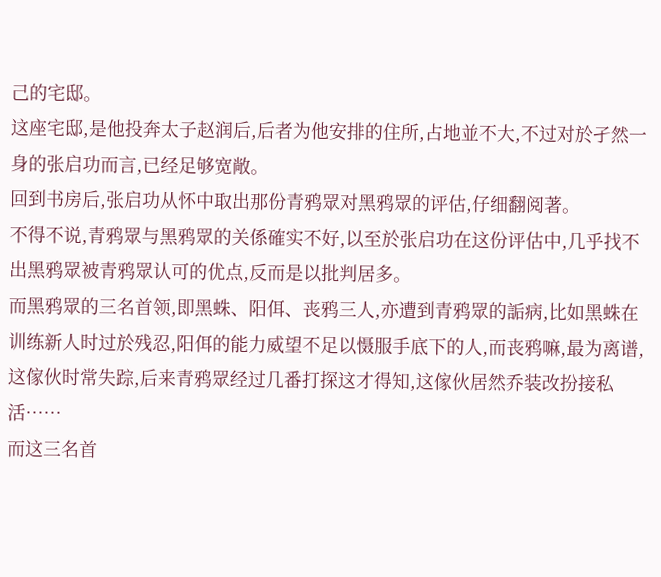己的宅邸。
这座宅邸,是他投奔太子赵润后,后者为他安排的住所,占地並不大,不过对於孑然一身的张启功而言,已经足够宽敞。
回到书房后,张启功从怀中取出那份青鸦眾对黑鸦眾的评估,仔细翻阅著。
不得不说,青鸦眾与黑鸦眾的关係確实不好,以至於张启功在这份评估中,几乎找不出黑鸦眾被青鸦眾认可的优点,反而是以批判居多。
而黑鸦眾的三名首领,即黑蛛、阳佴、丧鸦三人,亦遭到青鸦眾的詬病,比如黑蛛在训练新人时过於残忍,阳佴的能力威望不足以慑服手底下的人,而丧鸦嘛,最为离谱,这傢伙时常失踪,后来青鸦眾经过几番打探这才得知,这傢伙居然乔装改扮接私活……
而这三名首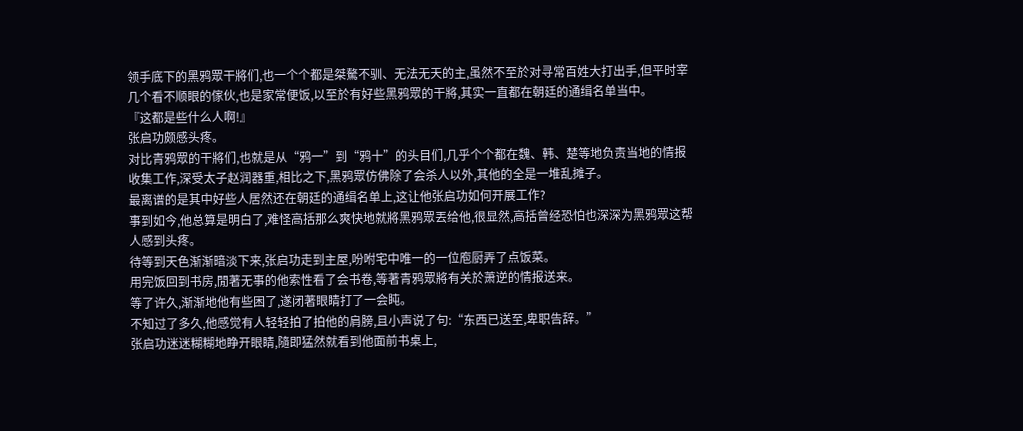领手底下的黑鸦眾干將们,也一个个都是桀驁不驯、无法无天的主,虽然不至於对寻常百姓大打出手,但平时宰几个看不顺眼的傢伙,也是家常便饭,以至於有好些黑鸦眾的干將,其实一直都在朝廷的通缉名单当中。
『这都是些什么人啊!』
张启功颇感头疼。
对比青鸦眾的干將们,也就是从“鸦一”到“鸦十”的头目们,几乎个个都在魏、韩、楚等地负责当地的情报收集工作,深受太子赵润器重,相比之下,黑鸦眾仿佛除了会杀人以外,其他的全是一堆乱摊子。
最离谱的是其中好些人居然还在朝廷的通缉名单上,这让他张启功如何开展工作?
事到如今,他总算是明白了,难怪高括那么爽快地就將黑鸦眾丟给他,很显然,高括曾经恐怕也深深为黑鸦眾这帮人感到头疼。
待等到天色渐渐暗淡下来,张启功走到主屋,吩咐宅中唯一的一位庖厨弄了点饭菜。
用完饭回到书房,閒著无事的他索性看了会书卷,等著青鸦眾將有关於萧逆的情报送来。
等了许久,渐渐地他有些困了,遂闭著眼睛打了一会盹。
不知过了多久,他感觉有人轻轻拍了拍他的肩膀,且小声说了句:“东西已送至,卑职告辞。”
张启功迷迷糊糊地睁开眼睛,隨即猛然就看到他面前书桌上,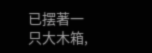已摆著一只大木箱,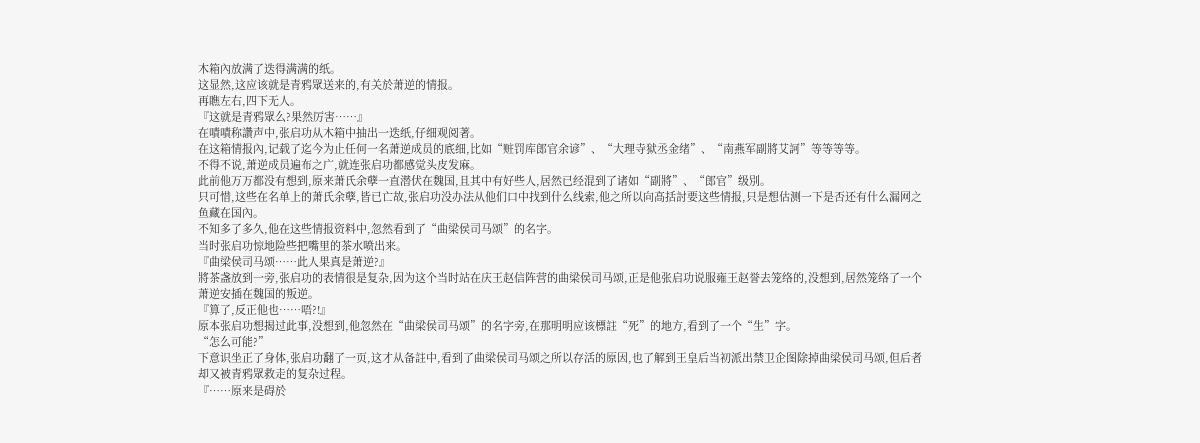木箱內放满了迭得满满的纸。
这显然,这应该就是青鸦眾送来的,有关於萧逆的情报。
再瞧左右,四下无人。
『这就是青鸦眾么?果然厉害……』
在嘖嘖称讚声中,张启功从木箱中抽出一迭纸,仔细观阅著。
在这箱情报內,记载了迄今为止任何一名萧逆成员的底细,比如“赃罚库郎官余谚”、“大理寺狱丞金绪”、“南燕军副將艾訶”等等等等。
不得不说,萧逆成员遍布之广,就连张启功都感觉头皮发麻。
此前他万万都没有想到,原来萧氏余孽一直潜伏在魏国,且其中有好些人,居然已经混到了诸如“副將”、“郎官”级別。
只可惜,这些在名单上的萧氏余孽,皆已亡故,张启功没办法从他们口中找到什么线索,他之所以向高括討要这些情报,只是想估测一下是否还有什么漏网之鱼藏在国內。
不知多了多久,他在这些情报资料中,忽然看到了“曲梁侯司马颂”的名字。
当时张启功惊地险些把嘴里的茶水喷出来。
『曲梁侯司马颂……此人果真是萧逆?』
將茶盏放到一旁,张启功的表情很是复杂,因为这个当时站在庆王赵信阵营的曲梁侯司马颂,正是他张启功说服雍王赵誉去笼络的,没想到,居然笼络了一个萧逆安插在魏国的叛逆。
『算了,反正他也……唔?!』
原本张启功想揭过此事,没想到,他忽然在“曲梁侯司马颂”的名字旁,在那明明应该標註“死”的地方,看到了一个“生”字。
“怎么可能?”
下意识坐正了身体,张启功翻了一页,这才从备註中,看到了曲梁侯司马颂之所以存活的原因,也了解到王皇后当初派出禁卫企图除掉曲梁侯司马颂,但后者却又被青鸦眾救走的复杂过程。
『……原来是碍於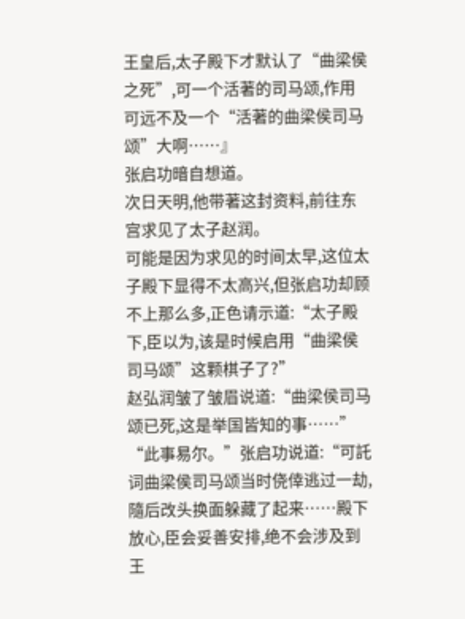王皇后,太子殿下才默认了“曲梁侯之死”,可一个活著的司马颂,作用可远不及一个“活著的曲梁侯司马颂”大啊……』
张启功暗自想道。
次日天明,他带著这封资料,前往东宫求见了太子赵润。
可能是因为求见的时间太早,这位太子殿下显得不太高兴,但张启功却顾不上那么多,正色请示道:“太子殿下,臣以为,该是时候启用“曲梁侯司马颂”这颗棋子了?”
赵弘润皱了皱眉说道:“曲梁侯司马颂已死,这是举国皆知的事……”
“此事易尔。”张启功说道:“可託词曲梁侯司马颂当时侥倖逃过一劫,隨后改头换面躲藏了起来……殿下放心,臣会妥善安排,绝不会涉及到王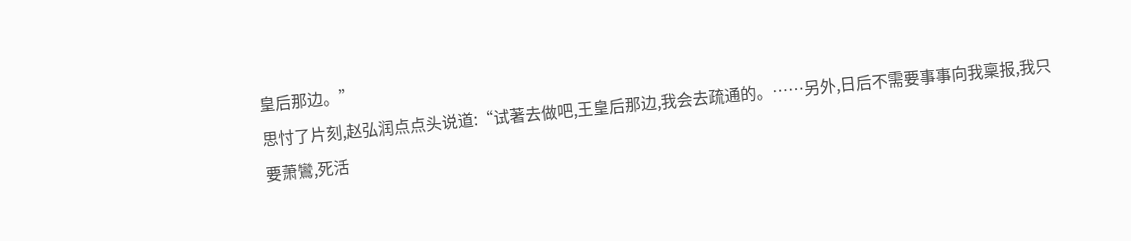皇后那边。”
思忖了片刻,赵弘润点点头说道:“试著去做吧,王皇后那边,我会去疏通的。……另外,日后不需要事事向我稟报,我只要萧鸞,死活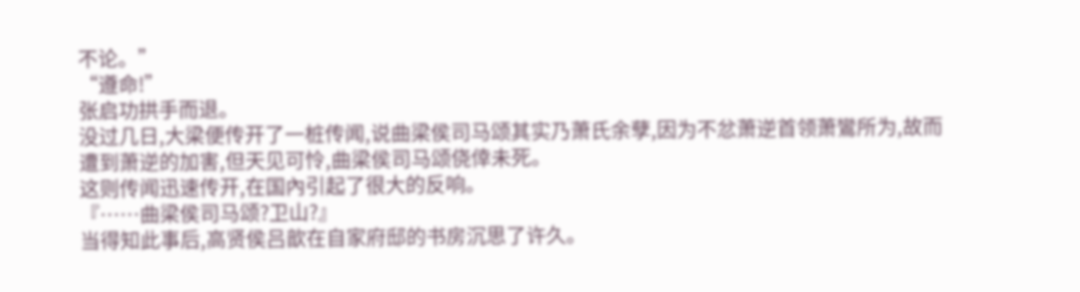不论。”
“遵命!”
张启功拱手而退。
没过几日,大梁便传开了一桩传闻,说曲梁侯司马颂其实乃萧氏余孽,因为不忿萧逆首领萧鸞所为,故而遭到萧逆的加害,但天见可怜,曲梁侯司马颂侥倖未死。
这则传闻迅速传开,在国內引起了很大的反响。
『……曲梁侯司马颂?卫山?』
当得知此事后,高贤侯吕歆在自家府邸的书房沉思了许久。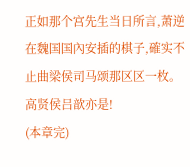正如那个宫先生当日所言,萧逆在魏国国內安插的棋子,確实不止曲梁侯司马颂那区区一枚。
高贤侯吕歆亦是!
(本章完)